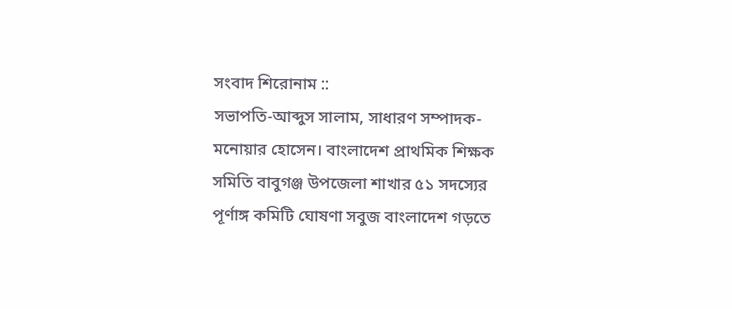সংবাদ শিরোনাম ::
সভাপতি-আব্দুস সালাম, সাধারণ সম্পাদক- মনোয়ার হোসেন। বাংলাদেশ প্রাথমিক শিক্ষক সমিতি বাবুগঞ্জ উপজেলা শাখার ৫১ সদস্যের পূর্ণাঙ্গ কমিটি ঘোষণা সবুজ বাংলাদেশ গড়তে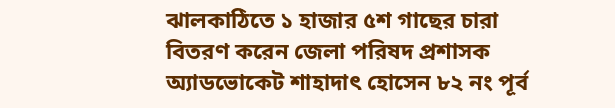ঝালকাঠিতে ১ হাজার ৫শ গাছের চারা বিতরণ করেন জেলা পরিষদ প্রশাসক অ্যাডভোকেট শাহাদাৎ হোসেন ৮২ নং পূর্ব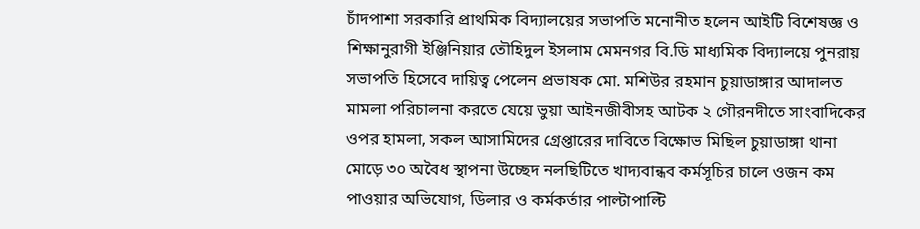চাঁদপাশা সরকারি প্রাথমিক বিদ্যালয়ের সভাপতি মনোনীত হলেন আইটি বিশেষজ্ঞ ও শিক্ষানুরাগী ইঞ্জিনিয়ার তৌহিদুল ইসলাম মেমনগর বি.ডি মাধ্যমিক বিদ্যালয়ে পুনরায় সভাপতি হিসেবে দায়িত্ব পেলেন প্রভাষক মো. মশিউর রহমান চুয়াডাঙ্গার আদালত মামলা পরিচালনা করতে যেয়ে ভুয়া আইনজীবীসহ আটক ২ গৌরনদীতে সাংবাদিকের ওপর হামলা, সকল আসামিদের গ্রেপ্তারের দাবিতে বিক্ষোভ মিছিল চুয়াডাঙ্গা থানা মোড়ে ৩০ অবৈধ স্থাপনা উচ্ছেদ নলছিটিতে খাদ্যবান্ধব কর্মসূচির চালে ওজন কম পাওয়ার অভিযোগ, ডিলার ও কর্মকর্তার পাল্টাপাল্টি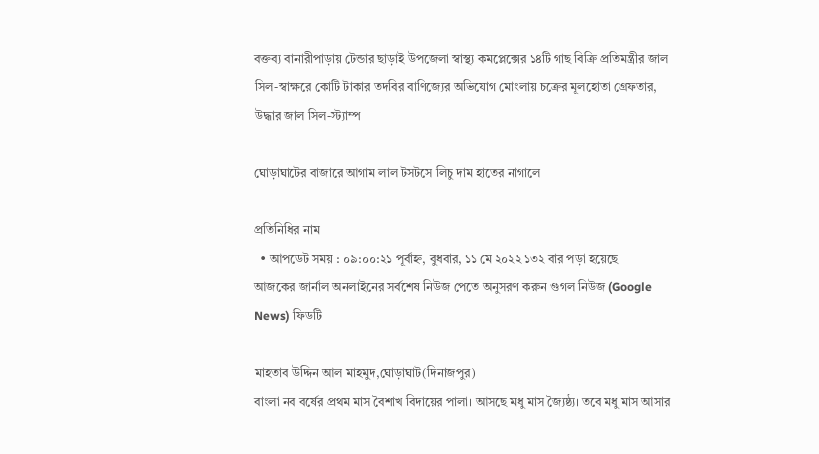বক্তব্য বানারীপাড়ায় টেন্ডার ছাড়াই উপজেলা স্বাস্থ্য কমপ্লেক্সের ১৪টি গাছ বিক্রি প্রতিমন্ত্রীর জাল সিল-স্বাক্ষরে কোটি টাকার তদবির বাণিজ্যের অভিযোগ মোংলায় চক্রের মূলহোতা গ্রেফতার, উদ্ধার জাল সিল-স্ট্যাম্প

ঘোড়াঘাটের বাজারে আগাম লাল টসটসে লিচু দাম হাতের নাগালে

প্রতিনিধির নাম
  • আপডেট সময় : ০৯:০০:২১ পূর্বাহ্ন, বুধবার, ১১ মে ২০২২ ১৩২ বার পড়া হয়েছে
আজকের জার্নাল অনলাইনের সর্বশেষ নিউজ পেতে অনুসরণ করুন গুগল নিউজ (Google News) ফিডটি

মাহতাব উদ্দিন আল মাহমুদ,ঘোড়াঘাট(দিনাজপুর)
বাংলা নব বর্ষের প্রথম মাস বৈশাখ বিদায়ের পালা। আসছে মধু মাস জ্যৈষ্ঠ্য। তবে মধু মাস আসার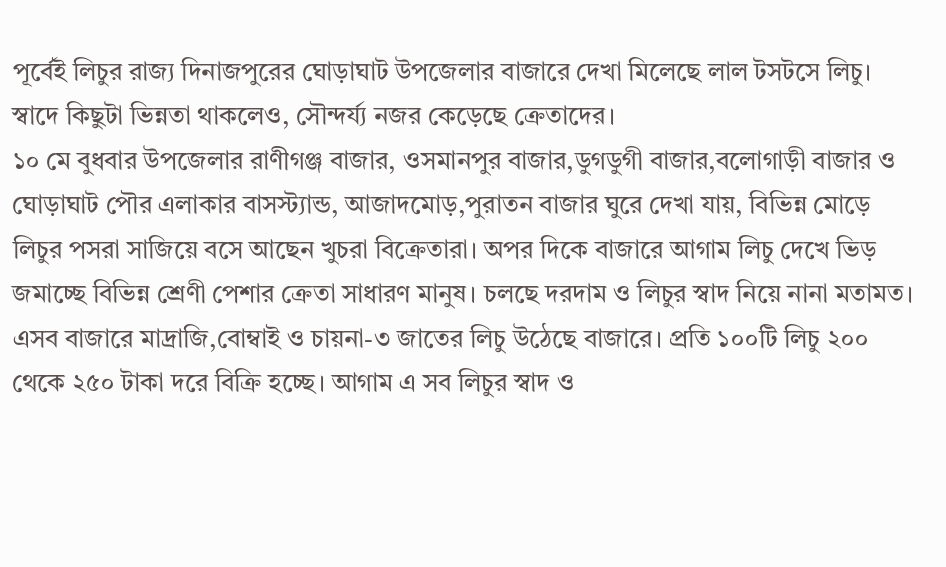পূর্বেই লিচুর রাজ্য দিনাজপুরের ঘোড়াঘাট উপজেলার বাজারে দেখা মিলেছে লাল টসটসে লিচু। স্বাদে কিছুটা ভিন্নতা থাকলেও, সৌন্দর্য্য নজর কেড়েছে ক্রেতাদের।
১০ মে বুধবার উপজেলার রাণীগঞ্জ বাজার, ওসমানপুর বাজার,ডুগডুগী বাজার,বলোগাড়ী বাজার ও ঘোড়াঘাট পৌর এলাকার বাসস্ট্যান্ড, আজাদমোড়,পুরাতন বাজার ঘুরে দেখা যায়, বিভিন্ন মোড়ে লিচুর পসরা সাজিয়ে বসে আছেন খুচরা বিক্রেতারা। অপর দিকে বাজারে আগাম লিচু দেখে ভিড় জমাচ্ছে বিভিন্ন শ্রেণী পেশার ক্রেতা সাধারণ মানুষ। চলছে দরদাম ও লিচুর স্বাদ নিয়ে নানা মতামত।
এসব বাজারে মাদ্রাজি,বোম্বাই ও চায়না-৩ জাতের লিচু উঠেছে বাজারে। প্রতি ১০০টি লিচু ২০০ থেকে ২৫০ টাকা দরে বিক্রি হচ্ছে। আগাম এ সব লিচুর স্বাদ ও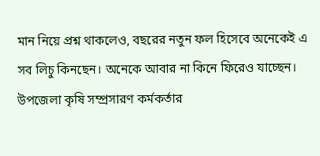মান নিয়ে প্রশ্ন থাকলেও, বছরের নতুন ফল হিসেবে অনেকেই এ সব লিচু কিনছেন। অনেকে আবার না কিনে ফিরেও যাচ্ছেন।
উপজেলা কৃষি সম্প্রসারণ কর্মকর্তার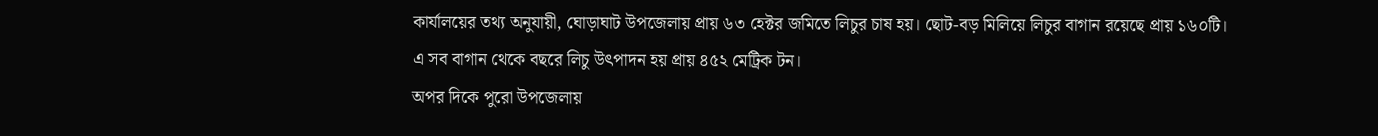কার্যালয়ের তথ্য অনুযায়ী, ঘোড়াঘাট উপজেলায় প্রায় ৬৩ হেক্টর জমিতে লিচুর চাষ হয়। ছোট-বড় মিলিয়ে লিচুর বাগান রয়েছে প্রায় ১৬০টি। এ সব বাগান থেকে বছরে লিচু উৎপাদন হয় প্রায় ৪৫২ মেট্রিক টন।
অপর দিকে পুরো উপজেলায়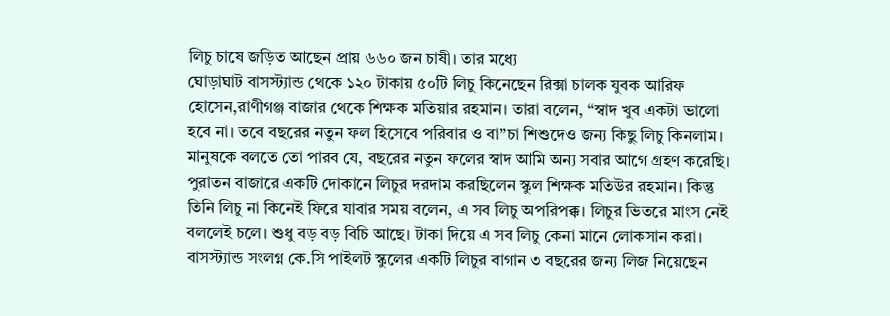লিচু চাষে জড়িত আছেন প্রায় ৬৬০ জন চাষী। তার মধ্যে
ঘোড়াঘাট বাসস্ট্যান্ড থেকে ১২০ টাকায় ৫০টি লিচু কিনেছেন রিক্সা চালক যুবক আরিফ হোসেন,রাণীগঞ্জ বাজার থেকে শিক্ষক মতিয়ার রহমান। তারা বলেন, “স্বাদ খুব একটা ভালো হবে না। তবে বছরের নতুন ফল হিসেবে পরিবার ও বা”চা শিশুদেও জন্য কিছু লিচু কিনলাম। মানুষকে বলতে তো পারব যে, বছরের নতুন ফলের স্বাদ আমি অন্য সবার আগে গ্রহণ করেছি।
পুরাতন বাজারে একটি দোকানে লিচুর দরদাম করছিলেন স্কুল শিক্ষক মতিউর রহমান। কিন্তু তিনি লিচু না কিনেই ফিরে যাবার সময় বলেন, এ সব লিচু অপরিপক্ক। লিচুর ভিতরে মাংস নেই বললেই চলে। শুধু বড় বড় বিচি আছে। টাকা দিয়ে এ সব লিচু কেনা মানে লোকসান করা।
বাসস্ট্যান্ড সংলগ্ন কে.সি পাইলট স্কুলের একটি লিচুর বাগান ৩ বছরের জন্য লিজ নিয়েছেন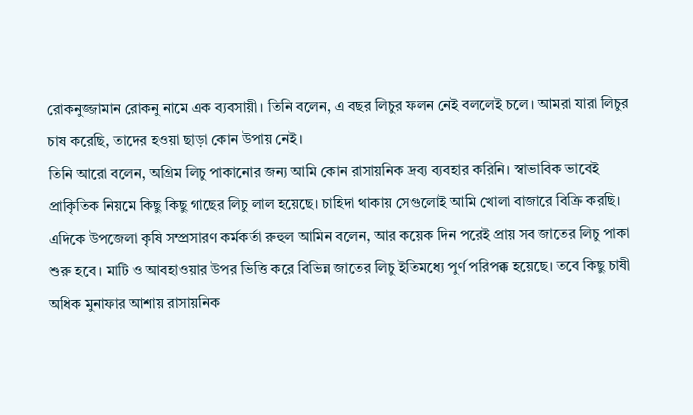রোকনুজ্জামান রোকনু নামে এক ব্যবসায়ী। তিনি বলেন, এ বছর লিচুর ফলন নেই বললেই চলে। আমরা যারা লিচুর চাষ করেছি, তাদের হওয়া ছাড়া কোন উপায় নেই।
তিনি আরো বলেন, অগ্রিম লিচু পাকানোর জন্য আমি কোন রাসায়নিক দ্রব্য ব্যবহার করিনি। স্বাভাবিক ভাবেই প্রাকিৃতিক নিয়মে কিছু কিছু গাছের লিচু লাল হয়েছে। চাহিদা থাকায় সেগুলোই আমি খোলা বাজারে বিক্রি করছি।
এদিকে উপজেলা কৃষি সম্প্রসারণ কর্মকর্তা রুহুল আমিন বলেন, আর কয়েক দিন পরেই প্রায় সব জাতের লিচু পাকা শুরু হবে। মাটি ও আবহাওয়ার উপর ভিত্তি করে বিভিন্ন জাতের লিচু ইতিমধ্যে পুর্ণ পরিপক্ক হয়েছে। তবে কিছু চাষী অধিক মুনাফার আশায় রাসায়নিক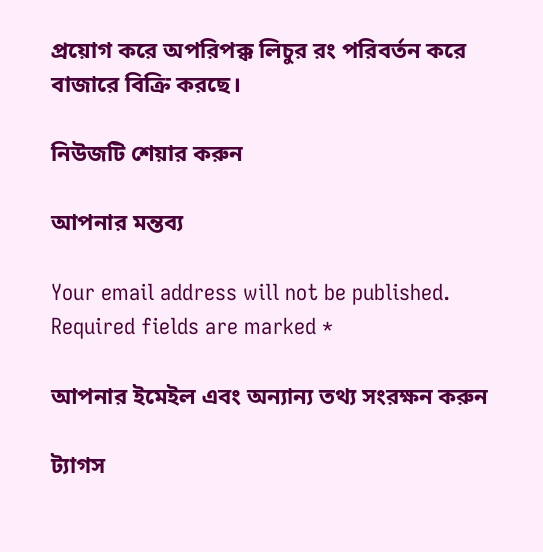প্রয়োগ করে অপরিপক্ক লিচুর রং পরিবর্তন করে বাজারে বিক্রি করছে।

নিউজটি শেয়ার করুন

আপনার মন্তব্য

Your email address will not be published. Required fields are marked *

আপনার ইমেইল এবং অন্যান্য তথ্য সংরক্ষন করুন

ট্যাগস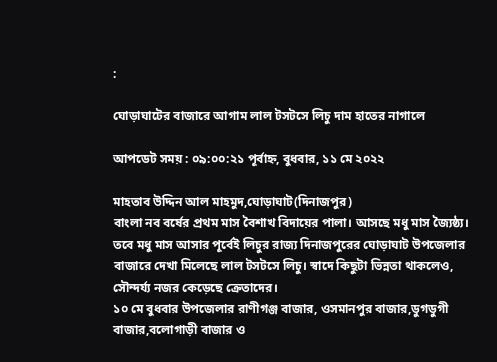:

ঘোড়াঘাটের বাজারে আগাম লাল টসটসে লিচু দাম হাতের নাগালে

আপডেট সময় : ০৯:০০:২১ পূর্বাহ্ন, বুধবার, ১১ মে ২০২২

মাহতাব উদ্দিন আল মাহমুদ,ঘোড়াঘাট(দিনাজপুর)
বাংলা নব বর্ষের প্রথম মাস বৈশাখ বিদায়ের পালা। আসছে মধু মাস জ্যৈষ্ঠ্য। তবে মধু মাস আসার পূর্বেই লিচুর রাজ্য দিনাজপুরের ঘোড়াঘাট উপজেলার বাজারে দেখা মিলেছে লাল টসটসে লিচু। স্বাদে কিছুটা ভিন্নতা থাকলেও, সৌন্দর্য্য নজর কেড়েছে ক্রেতাদের।
১০ মে বুধবার উপজেলার রাণীগঞ্জ বাজার, ওসমানপুর বাজার,ডুগডুগী বাজার,বলোগাড়ী বাজার ও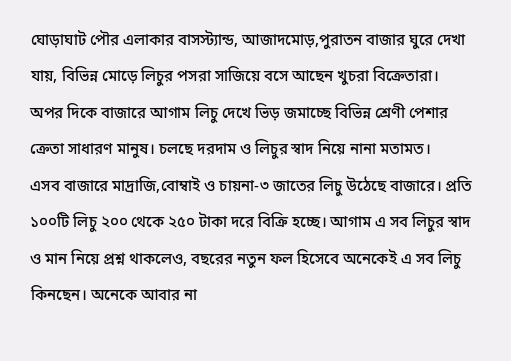ঘোড়াঘাট পৌর এলাকার বাসস্ট্যান্ড, আজাদমোড়,পুরাতন বাজার ঘুরে দেখা যায়, বিভিন্ন মোড়ে লিচুর পসরা সাজিয়ে বসে আছেন খুচরা বিক্রেতারা। অপর দিকে বাজারে আগাম লিচু দেখে ভিড় জমাচ্ছে বিভিন্ন শ্রেণী পেশার ক্রেতা সাধারণ মানুষ। চলছে দরদাম ও লিচুর স্বাদ নিয়ে নানা মতামত।
এসব বাজারে মাদ্রাজি,বোম্বাই ও চায়না-৩ জাতের লিচু উঠেছে বাজারে। প্রতি ১০০টি লিচু ২০০ থেকে ২৫০ টাকা দরে বিক্রি হচ্ছে। আগাম এ সব লিচুর স্বাদ ও মান নিয়ে প্রশ্ন থাকলেও, বছরের নতুন ফল হিসেবে অনেকেই এ সব লিচু কিনছেন। অনেকে আবার না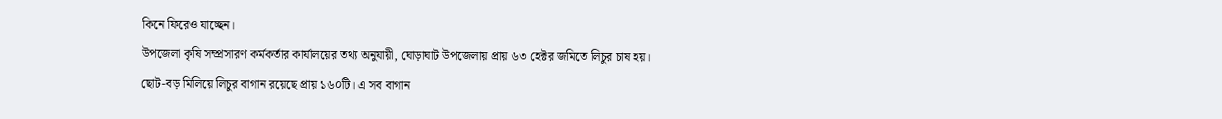কিনে ফিরেও যাচ্ছেন।
উপজেলা কৃষি সম্প্রসারণ কর্মকর্তার কার্যালয়ের তথ্য অনুযায়ী, ঘোড়াঘাট উপজেলায় প্রায় ৬৩ হেক্টর জমিতে লিচুর চাষ হয়। ছোট-বড় মিলিয়ে লিচুর বাগান রয়েছে প্রায় ১৬০টি। এ সব বাগান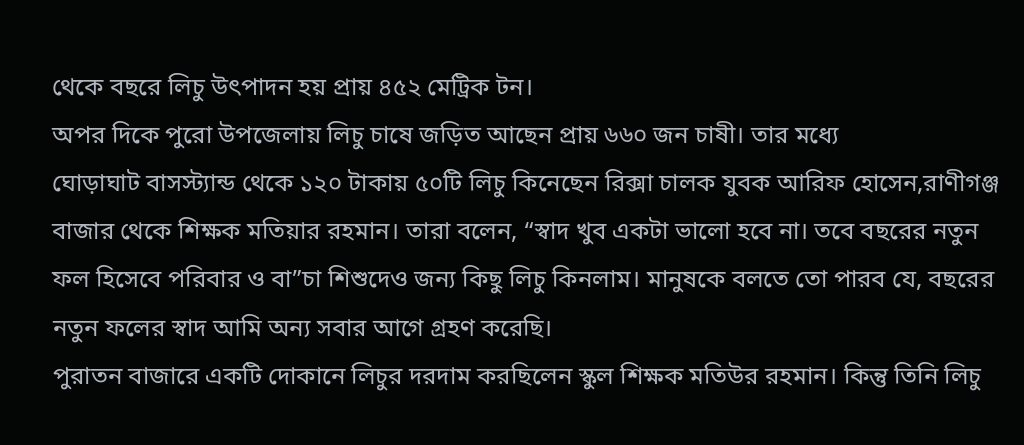থেকে বছরে লিচু উৎপাদন হয় প্রায় ৪৫২ মেট্রিক টন।
অপর দিকে পুরো উপজেলায় লিচু চাষে জড়িত আছেন প্রায় ৬৬০ জন চাষী। তার মধ্যে
ঘোড়াঘাট বাসস্ট্যান্ড থেকে ১২০ টাকায় ৫০টি লিচু কিনেছেন রিক্সা চালক যুবক আরিফ হোসেন,রাণীগঞ্জ বাজার থেকে শিক্ষক মতিয়ার রহমান। তারা বলেন, “স্বাদ খুব একটা ভালো হবে না। তবে বছরের নতুন ফল হিসেবে পরিবার ও বা”চা শিশুদেও জন্য কিছু লিচু কিনলাম। মানুষকে বলতে তো পারব যে, বছরের নতুন ফলের স্বাদ আমি অন্য সবার আগে গ্রহণ করেছি।
পুরাতন বাজারে একটি দোকানে লিচুর দরদাম করছিলেন স্কুল শিক্ষক মতিউর রহমান। কিন্তু তিনি লিচু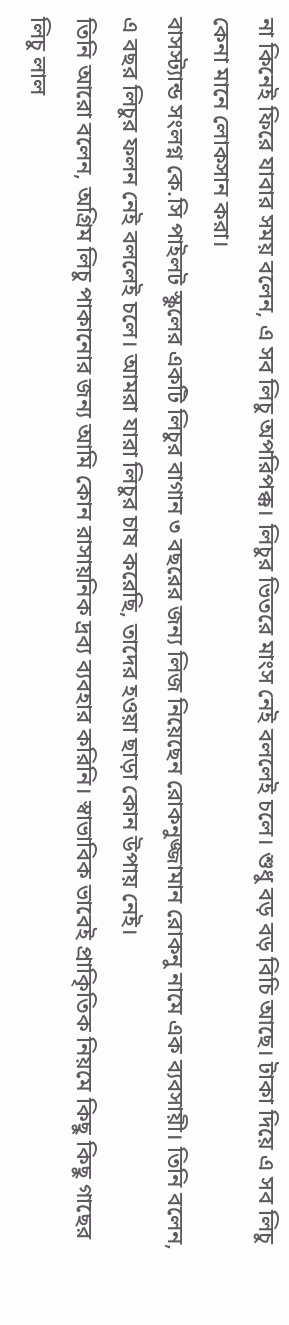না কিনেই ফিরে যাবার সময় বলেন, এ সব লিচু অপরিপক্ক। লিচুর ভিতরে মাংস নেই বললেই চলে। শুধু বড় বড় বিচি আছে। টাকা দিয়ে এ সব লিচু কেনা মানে লোকসান করা।
বাসস্ট্যান্ড সংলগ্ন কে.সি পাইলট স্কুলের একটি লিচুর বাগান ৩ বছরের জন্য লিজ নিয়েছেন রোকনুজ্জামান রোকনু নামে এক ব্যবসায়ী। তিনি বলেন, এ বছর লিচুর ফলন নেই বললেই চলে। আমরা যারা লিচুর চাষ করেছি, তাদের হওয়া ছাড়া কোন উপায় নেই।
তিনি আরো বলেন, অগ্রিম লিচু পাকানোর জন্য আমি কোন রাসায়নিক দ্রব্য ব্যবহার করিনি। স্বাভাবিক ভাবেই প্রাকিৃতিক নিয়মে কিছু কিছু গাছের লিচু লাল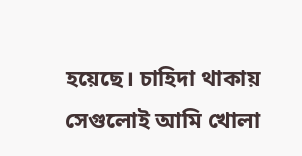হয়েছে। চাহিদা থাকায় সেগুলোই আমি খোলা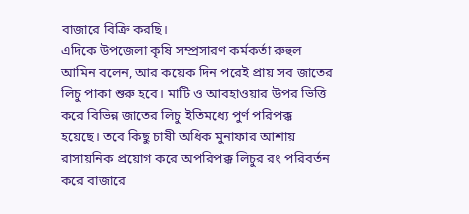বাজারে বিক্রি করছি।
এদিকে উপজেলা কৃষি সম্প্রসারণ কর্মকর্তা রুহুল আমিন বলেন, আর কয়েক দিন পরেই প্রায় সব জাতের লিচু পাকা শুরু হবে। মাটি ও আবহাওয়ার উপর ভিত্তি করে বিভিন্ন জাতের লিচু ইতিমধ্যে পুর্ণ পরিপক্ক হয়েছে। তবে কিছু চাষী অধিক মুনাফার আশায় রাসায়নিক প্রয়োগ করে অপরিপক্ক লিচুর রং পরিবর্তন করে বাজারে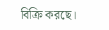বিক্রি করছে।